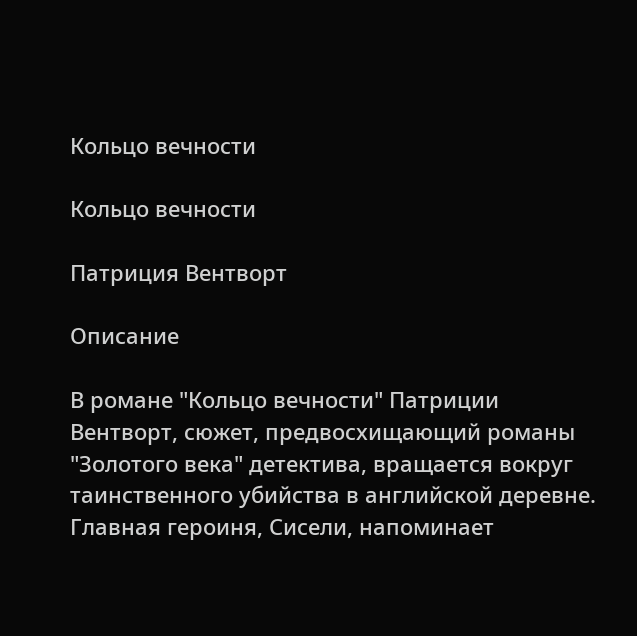Кольцо вечности

Кольцо вечности

Патриция Вентворт

Описание

В романе "Кольцо вечности" Патриции Вентворт, сюжет, предвосхищающий романы "Золотого века" детектива, вращается вокруг таинственного убийства в английской деревне. Главная героиня, Сисели, напоминает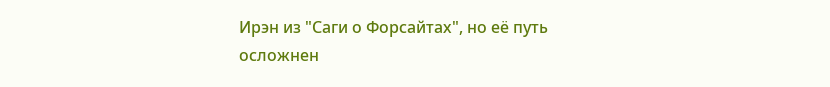Ирэн из "Саги о Форсайтах", но её путь осложнен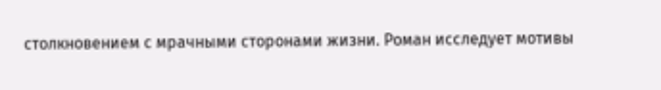столкновением с мрачными сторонами жизни. Роман исследует мотивы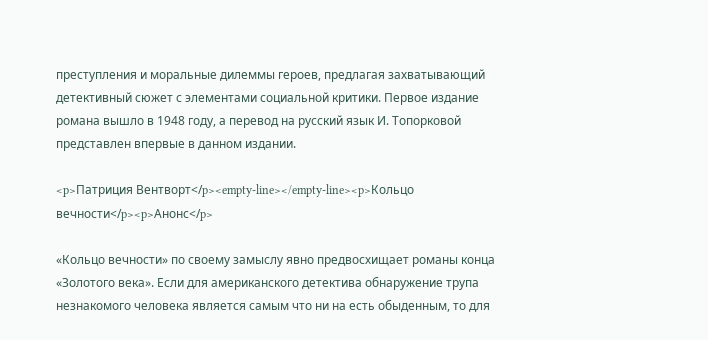преступления и моральные дилеммы героев, предлагая захватывающий детективный сюжет с элементами социальной критики. Первое издание романа вышло в 1948 году, а перевод на русский язык И. Топорковой представлен впервые в данном издании.

<p>Патриция Вентворт</p><empty-line></empty-line><p>Кольцо вечности</p><p>Анонс</p>

«Кольцо вечности» по своему замыслу явно предвосхищает романы конца «Золотого века». Если для американского детектива обнаружение трупа незнакомого человека является самым что ни на есть обыденным, то для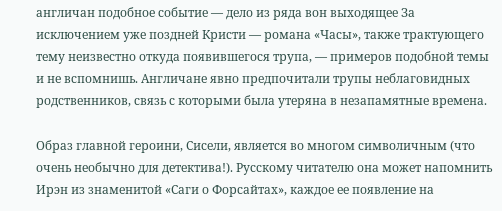англичан подобное событие — дело из ряда вон выходящее За исключением уже поздней Кристи — романа «Часы», также трактующего тему неизвестно откуда появившегося трупа, — примеров подобной темы и не вспомнишь. Англичане явно предпочитали трупы неблаговидных родственников, связь с которыми была утеряна в незапамятные времена.

Образ главной героини, Сисели, является во многом символичным (что очень необычно для детектива!). Русскому читателю она может напомнить Ирэн из знаменитой «Саги о Форсайтах», каждое ее появление на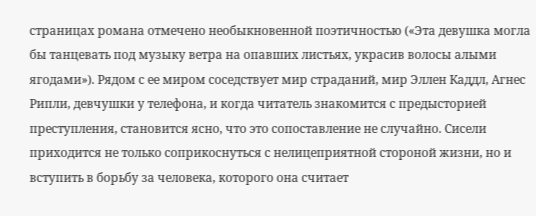страницах романа отмечено необыкновенной поэтичностью («Эта девушка могла бы танцевать под музыку ветра на опавших листьях, украсив волосы алыми ягодами»). Рядом с ее миром соседствует мир страданий, мир Эллен Каддл, Агнес Рипли, девчушки у телефона, и когда читатель знакомится с предысторией преступления, становится ясно, что это сопоставление не случайно. Сисели приходится не только соприкоснуться с нелицеприятной стороной жизни, но и вступить в борьбу за человека, которого она считает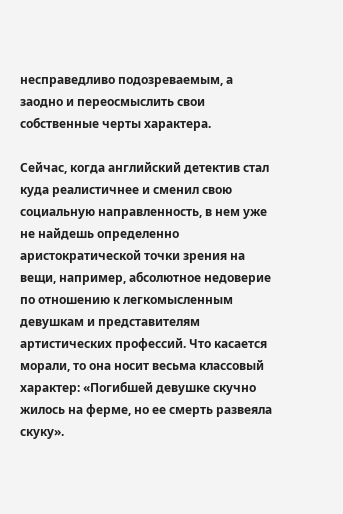несправедливо подозреваемым, а заодно и переосмыслить свои собственные черты характера.

Сейчас, когда английский детектив стал куда реалистичнее и сменил свою социальную направленность, в нем уже не найдешь определенно аристократической точки зрения на вещи, например, абсолютное недоверие по отношению к легкомысленным девушкам и представителям артистических профессий. Что касается морали, то она носит весьма классовый характер: «Погибшей девушке скучно жилось на ферме, но ее смерть развеяла скуку».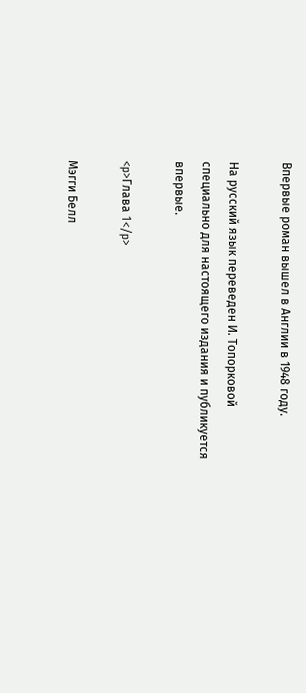Впервые роман вышел в Англии в 1948 году.

На русский язык переведен И. Топорковой специально для настоящего издания и публикуется впервые.

<p>Глава 1</p>

Мэгги Белл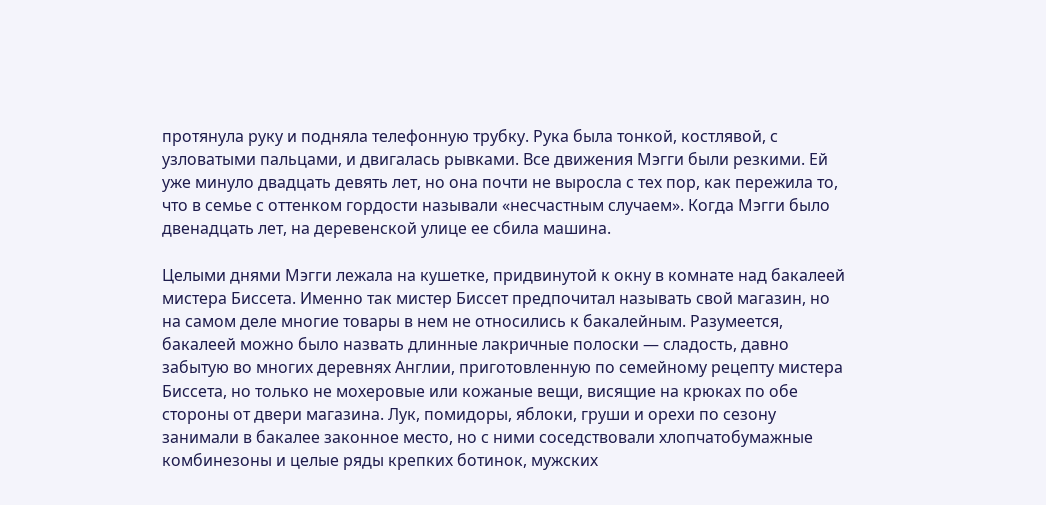протянула руку и подняла телефонную трубку. Рука была тонкой, костлявой, с узловатыми пальцами, и двигалась рывками. Все движения Мэгги были резкими. Ей уже минуло двадцать девять лет, но она почти не выросла с тех пор, как пережила то, что в семье с оттенком гордости называли «несчастным случаем». Когда Мэгги было двенадцать лет, на деревенской улице ее сбила машина.

Целыми днями Мэгги лежала на кушетке, придвинутой к окну в комнате над бакалеей мистера Биссета. Именно так мистер Биссет предпочитал называть свой магазин, но на самом деле многие товары в нем не относились к бакалейным. Разумеется, бакалеей можно было назвать длинные лакричные полоски — сладость, давно забытую во многих деревнях Англии, приготовленную по семейному рецепту мистера Биссета, но только не мохеровые или кожаные вещи, висящие на крюках по обе стороны от двери магазина. Лук, помидоры, яблоки, груши и орехи по сезону занимали в бакалее законное место, но с ними соседствовали хлопчатобумажные комбинезоны и целые ряды крепких ботинок, мужских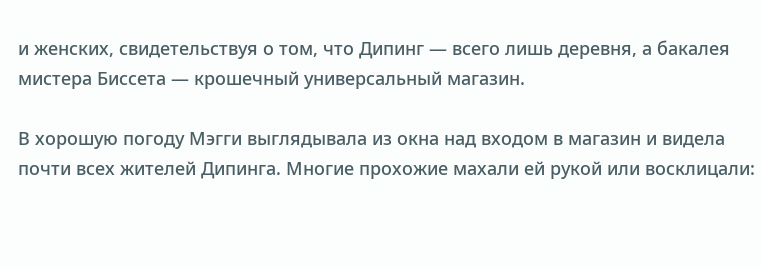и женских, свидетельствуя о том, что Дипинг — всего лишь деревня, а бакалея мистера Биссета — крошечный универсальный магазин.

В хорошую погоду Мэгги выглядывала из окна над входом в магазин и видела почти всех жителей Дипинга. Многие прохожие махали ей рукой или восклицали: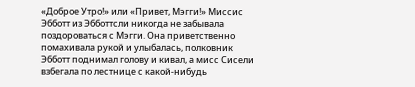«Доброе Утро!» или «Привет, Мэгги!» Миссис Эбботт из Эбботтсли никогда не забывала поздороваться с Мэгги. Она приветственно помахивала рукой и улыбалась, полковник Эбботт поднимал голову и кивал, а мисс Сисели взбегала по лестнице с какой-нибудь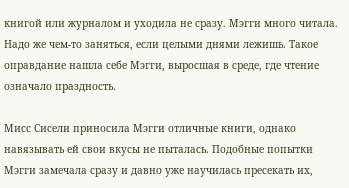книгой или журналом и уходила не сразу. Мэгги много читала. Надо же чем-то заняться, если целыми днями лежишь. Такое оправдание нашла себе Мэгги, выросшая в среде, где чтение означало праздность.

Мисс Сисели приносила Мэгги отличные книги, однако навязывать ей свои вкусы не пыталась. Подобные попытки Мэгги замечала сразу и давно уже научилась пресекать их,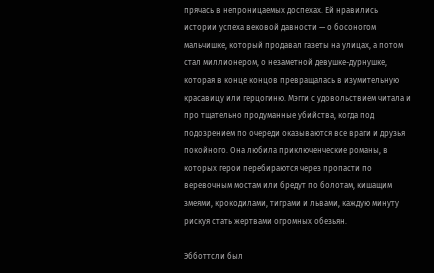прячась в непроницаемых доспехах. Ей нравились истории успеха вековой давности — о босоногом мальчишке, который продавал газеты на улицах, а потом стал миллионером, о незаметной девушке-дурнушке, которая в конце концов превращалась в изумительную красавицу или герцогиню. Мэгги с удовольствием читала и про тщательно продуманные убийства, когда под подозрением по очереди оказываются все враги и друзья покойного. Она любила приключенческие романы, в которых герои перебираются через пропасти по веревочным мостам или бредут по болотам, кишащим змеями, крокодилами, тиграми и львами, каждую минуту рискуя стать жертвами огромных обезьян.

Эбботтсли был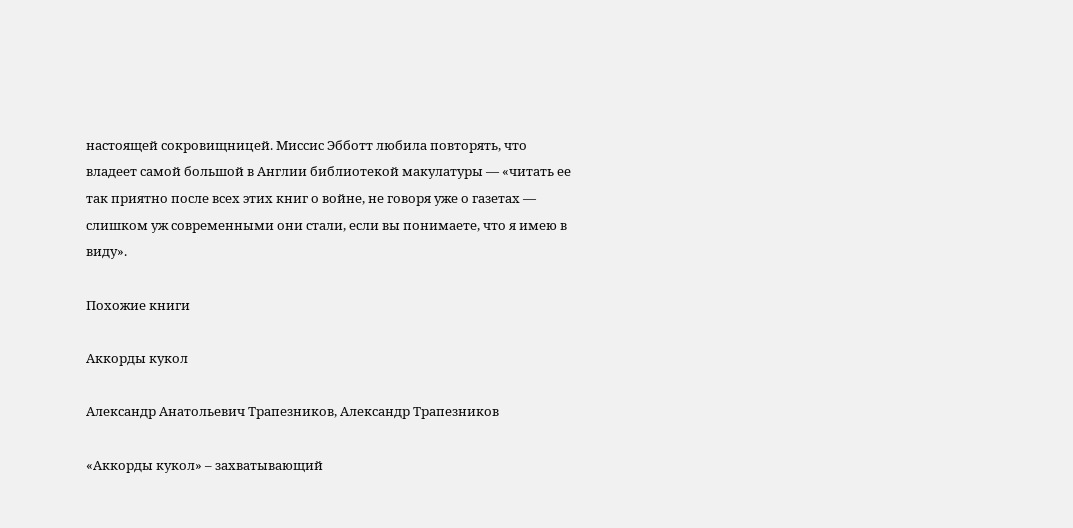настоящей сокровищницей. Миссис Эбботт любила повторять, что владеет самой большой в Англии библиотекой макулатуры — «читать ее так приятно после всех этих книг о войне, не говоря уже о газетах — слишком уж современными они стали, если вы понимаете, что я имею в виду».

Похожие книги

Аккорды кукол

Александр Анатольевич Трапезников, Александр Трапезников

«Аккорды кукол» – захватывающий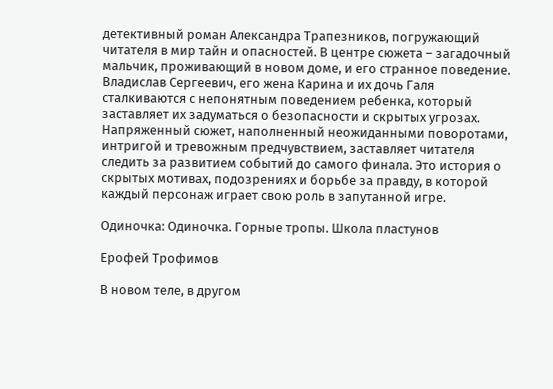детективный роман Александра Трапезников, погружающий читателя в мир тайн и опасностей. В центре сюжета – загадочный мальчик, проживающий в новом доме, и его странное поведение. Владислав Сергеевич, его жена Карина и их дочь Галя сталкиваются с непонятным поведением ребенка, который заставляет их задуматься о безопасности и скрытых угрозах. Напряженный сюжет, наполненный неожиданными поворотами, интригой и тревожным предчувствием, заставляет читателя следить за развитием событий до самого финала. Это история о скрытых мотивах, подозрениях и борьбе за правду, в которой каждый персонаж играет свою роль в запутанной игре.

Одиночка: Одиночка. Горные тропы. Школа пластунов

Ерофей Трофимов

В новом теле, в другом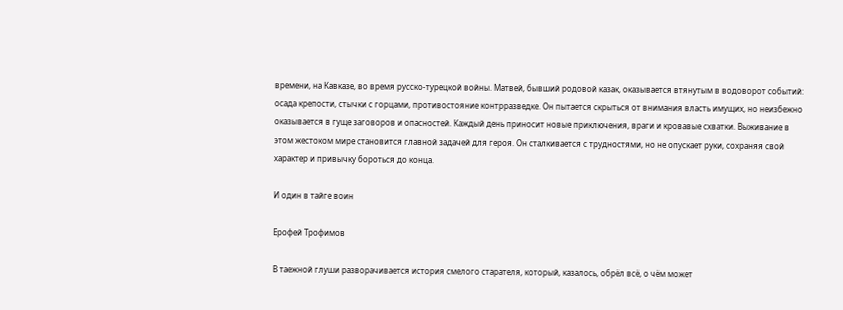времени, на Кавказе, во время русско-турецкой войны. Матвей, бывший родовой казак, оказывается втянутым в водоворот событий: осада крепости, стычки с горцами, противостояние контрразведке. Он пытается скрыться от внимания власть имущих, но неизбежно оказывается в гуще заговоров и опасностей. Каждый день приносит новые приключения, враги и кровавые схватки. Выживание в этом жестоком мире становится главной задачей для героя. Он сталкивается с трудностями, но не опускает руки, сохраняя свой характер и привычку бороться до конца.

И один в тайге воин

Ерофей Трофимов

В таежной глуши разворачивается история смелого старателя, который, казалось, обрёл всё, о чём может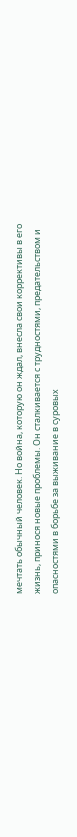мечтать обычный человек. Но война, которую он ждал, внесла свои коррективы в его жизнь, принося новые проблемы. Он сталкивается с трудностями, предательством и опасностями в борьбе за выживание в суровых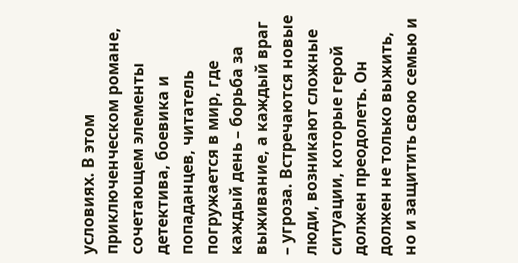условиях. В этом приключенческом романе, сочетающем элементы детектива, боевика и попаданцев, читатель погружается в мир, где каждый день – борьба за выживание, а каждый враг – угроза. Встречаются новые люди, возникают сложные ситуации, которые герой должен преодолеть. Он должен не только выжить, но и защитить свою семью и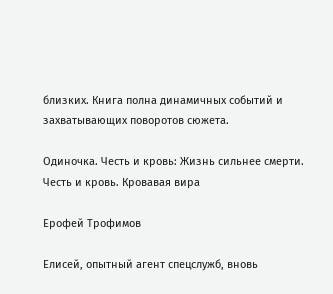близких. Книга полна динамичных событий и захватывающих поворотов сюжета.

Одиночка. Честь и кровь: Жизнь сильнее смерти. Честь и кровь. Кровавая вира

Ерофей Трофимов

Елисей, опытный агент спецслужб, вновь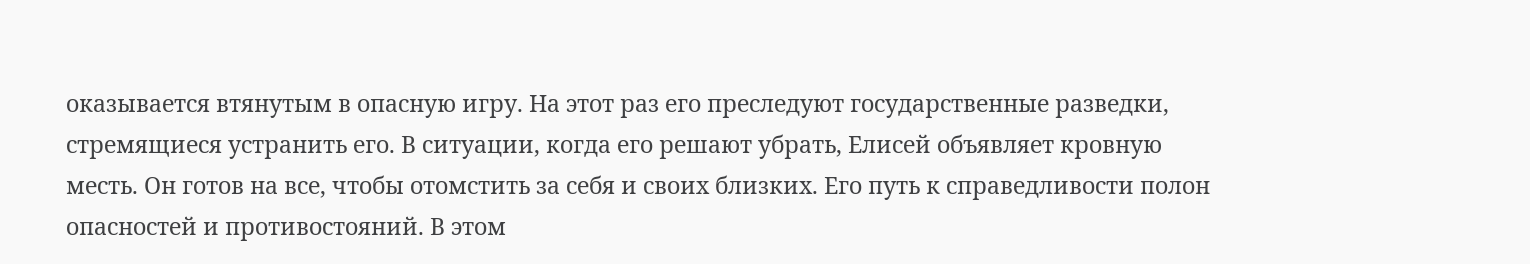оказывается втянутым в опасную игру. На этот раз его преследуют государственные разведки, стремящиеся устранить его. В ситуации, когда его решают убрать, Елисей объявляет кровную месть. Он готов на все, чтобы отомстить за себя и своих близких. Его путь к справедливости полон опасностей и противостояний. В этом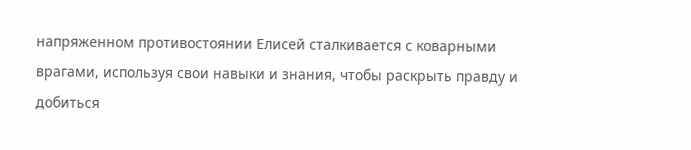напряженном противостоянии Елисей сталкивается с коварными врагами, используя свои навыки и знания, чтобы раскрыть правду и добиться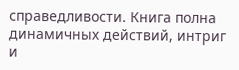справедливости. Книга полна динамичных действий, интриг и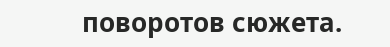поворотов сюжета.